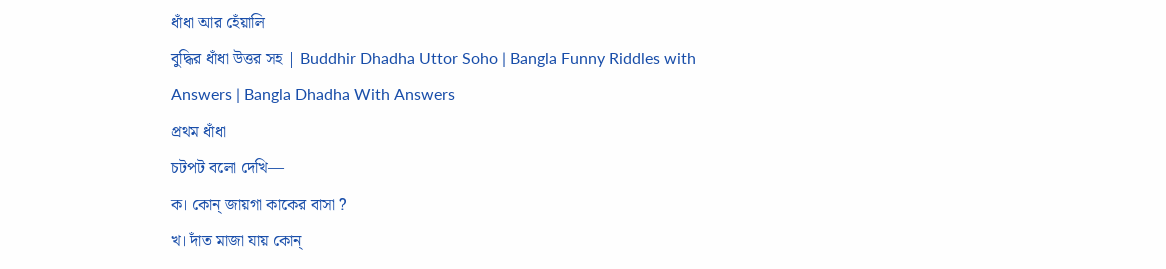ধাঁধা আর হেঁয়ালি
বুদ্ধির ধাঁধা উত্তর সহ | Buddhir Dhadha Uttor Soho | Bangla Funny Riddles with Answers | Bangla Dhadha With Answers
প্রথম ধাঁধা
চটপট বলো দেখি—
ক। কোন্ জায়গা কাকের বাসা ?
খ। দাঁত মাজা যায় কোন্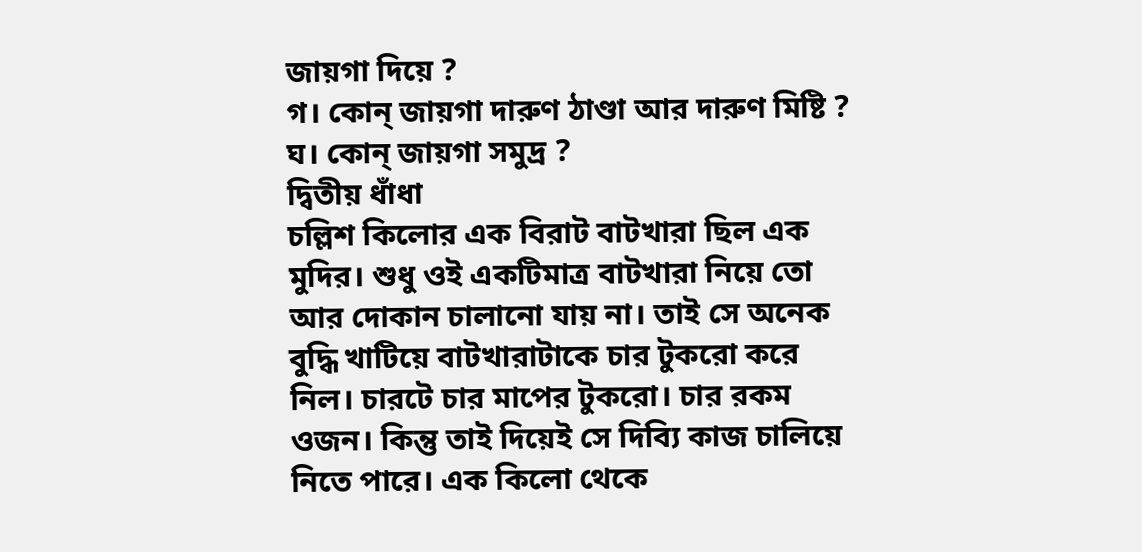জায়গা দিয়ে ?
গ। কোন্ জায়গা দারুণ ঠাণ্ডা আর দারুণ মিষ্টি ?
ঘ। কোন্ জায়গা সমুদ্র ?
দ্বিতীয় ধাঁধা
চল্লিশ কিলোর এক বিরাট বাটখারা ছিল এক মুদির। শুধু ওই একটিমাত্র বাটখারা নিয়ে তো আর দোকান চালানো যায় না। তাই সে অনেক বুদ্ধি খাটিয়ে বাটখারাটাকে চার টুকরো করে নিল। চারটে চার মাপের টুকরো। চার রকম ওজন। কিন্তু তাই দিয়েই সে দিব্যি কাজ চালিয়ে নিতে পারে। এক কিলো থেকে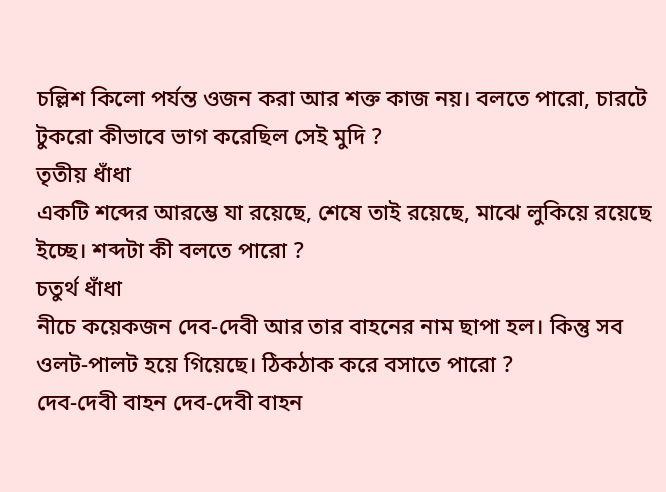চল্লিশ কিলো পর্যন্ত ওজন করা আর শক্ত কাজ নয়। বলতে পারো, চারটে টুকরো কীভাবে ভাগ করেছিল সেই মুদি ?
তৃতীয় ধাঁধা
একটি শব্দের আরম্ভে যা রয়েছে, শেষে তাই রয়েছে, মাঝে লুকিয়ে রয়েছে ইচ্ছে। শব্দটা কী বলতে পারো ?
চতুর্থ ধাঁধা
নীচে কয়েকজন দেব-দেবী আর তার বাহনের নাম ছাপা হল। কিন্তু সব ওলট-পালট হয়ে গিয়েছে। ঠিকঠাক করে বসাতে পারো ?
দেব-দেবী বাহন দেব-দেবী বাহন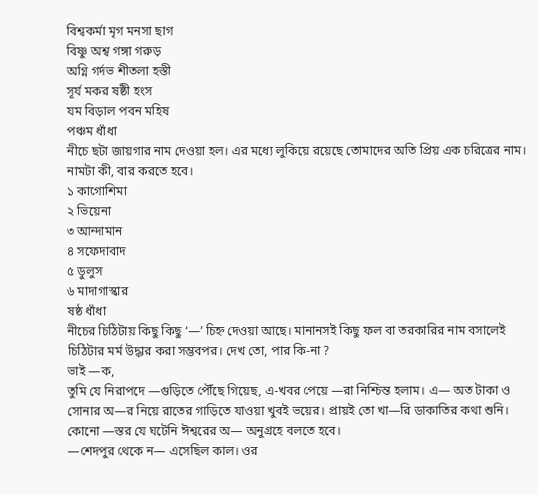বিশ্বকর্মা মৃগ মনসা ছাগ
বিষ্ণু অশ্ব গঙ্গা গরুড়
অগ্নি গর্দভ শীতলা হস্তী
সূর্য মকর ষষ্ঠী হংস
যম বিড়াল পবন মহিষ
পঞ্চম ধাঁধা
নীচে ছটা জায়গার নাম দেওয়া হল। এর মধ্যে লুকিয়ে রয়েছে তোমাদের অতি প্রিয় এক চরিত্রের নাম। নামটা কী, বার করতে হবে।
১ কাগোশিমা
২ ভিয়েনা
৩ আন্দামান
৪ সফেদাবাদ
৫ ডুলুস
৬ মাদাগাস্কার
ষষ্ঠ ধাঁধা
নীচের চিঠিটায় কিছু কিছু ‘—’ চিহ্ন দেওয়া আছে। মানানসই কিছু ফল বা তরকারির নাম বসালেই চিঠিটার মর্ম উদ্ধার করা সম্ভবপর। দেখ তো, পার কি-না ?
ভাই —ক,
তুমি যে নিরাপদে —গুড়িতে পৌঁছে গিয়েছ, এ-খবর পেয়ে —রা নিশ্চিন্ত হলাম। এ— অত টাকা ও সোনার অ—র নিয়ে রাতের গাড়িতে যাওয়া খুবই ভয়ের। প্রায়ই তো খা—রি ডাকাতির কথা শুনি। কোনো —স্তর যে ঘটেনি ঈশ্বরের অ— অনুগ্রহে বলতে হবে।
—শেদপুর থেকে ন— এসেছিল কাল। ওর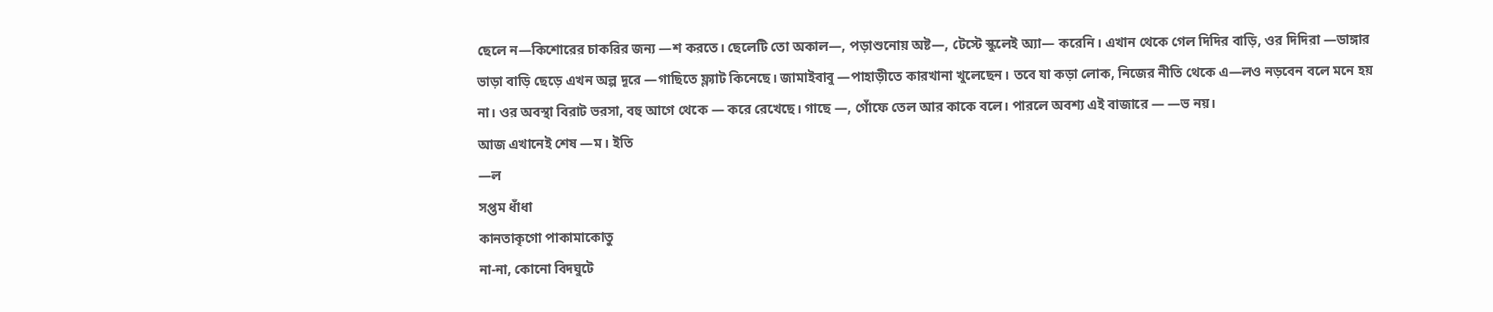ছেলে ন—কিশোরের চাকরির জন্য —শ করতে। ছেলেটি তো অকাল—, পড়াশুনোয় অষ্ট—, টেস্টে স্কুলেই অ্যা— করেনি। এখান থেকে গেল দিদির বাড়ি, ওর দিদিরা —ডাঙ্গার ভাড়া বাড়ি ছেড়ে এখন অল্প দূরে —গাছিতে ফ্ল্যাট কিনেছে। জামাইবাবু —পাহাড়ীতে কারখানা খুলেছেন। তবে যা কড়া লোক, নিজের নীতি থেকে এ—লও নড়বেন বলে মনে হয় না। ওর অবস্থা বিরাট ভরসা, বহু আগে থেকে — করে রেখেছে। গাছে —, গোঁফে তেল আর কাকে বলে। পারলে অবশ্য এই বাজারে — —ভ নয়।
আজ এখানেই শেষ —ম। ইতি
—ল
সপ্তম ধাঁধা
কানতাকৃগো পাকামাকোতু
না-না, কোনো বিদঘুটে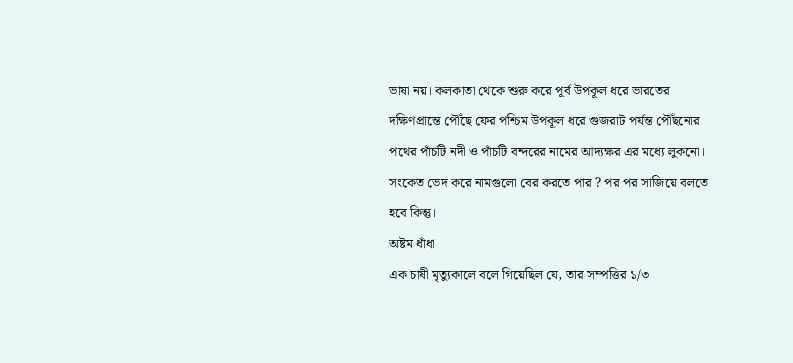ভাষা নয়। কলকাতা থেকে শুরু করে পূর্ব উপকূল ধরে ভারতের দক্ষিণপ্রান্তে পৌঁছে ফের পশ্চিম উপকূল ধরে গুজরাট পর্যন্ত পৌঁছনোর পথের পাঁচটি নদী ও পাঁচটি বন্দরের নামের আদ্যক্ষর এর মধ্যে লুকনো। সংকেত ভেদ করে নামগুলো বের করতে পার ? পর পর সাজিয়ে বলতে হবে কিন্তু।
অষ্টম ধাঁধা
এক চাষী মৃত্যুকালে বলে গিয়েছিল যে, তার সম্পত্তির ১/৩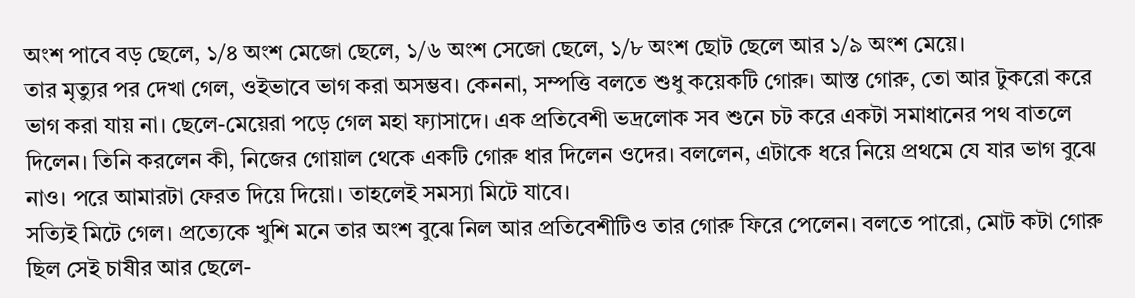অংশ পাবে বড় ছেলে, ১/৪ অংশ মেজো ছেলে, ১/৬ অংশ সেজো ছেলে, ১/৮ অংশ ছোট ছেলে আর ১/৯ অংশ মেয়ে।
তার মৃত্যুর পর দেখা গেল, ওইভাবে ভাগ করা অসম্ভব। কেননা, সম্পত্তি বলতে শুধু কয়েকটি গোরু। আস্ত গোরু, তো আর টুকরো করে ভাগ করা যায় না। ছেলে-মেয়েরা পড়ে গেল মহা ফ্যাসাদে। এক প্রতিবেশী ভদ্রলোক সব শুনে চট করে একটা সমাধানের পথ বাতলে দিলেন। তিনি করলেন কী, নিজের গোয়াল থেকে একটি গোরু ধার দিলেন ওদের। বললেন, এটাকে ধরে নিয়ে প্রথমে যে যার ভাগ বুঝে নাও। পরে আমারটা ফেরত দিয়ে দিয়ো। তাহলেই সমস্যা মিটে যাবে।
সত্যিই মিটে গেল। প্রত্যেকে খুশি মনে তার অংশ বুঝে নিল আর প্রতিবেশীটিও তার গোরু ফিরে পেলেন। বলতে পারো, মোট কটা গোরু ছিল সেই চাষীর আর ছেলে-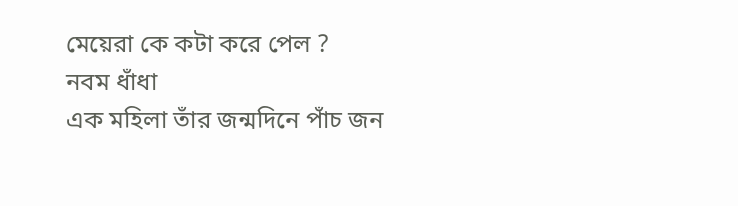মেয়েরা কে কটা করে পেল ?
নবম ধাঁধা
এক মহিলা তাঁর জন্মদিনে পাঁচ জন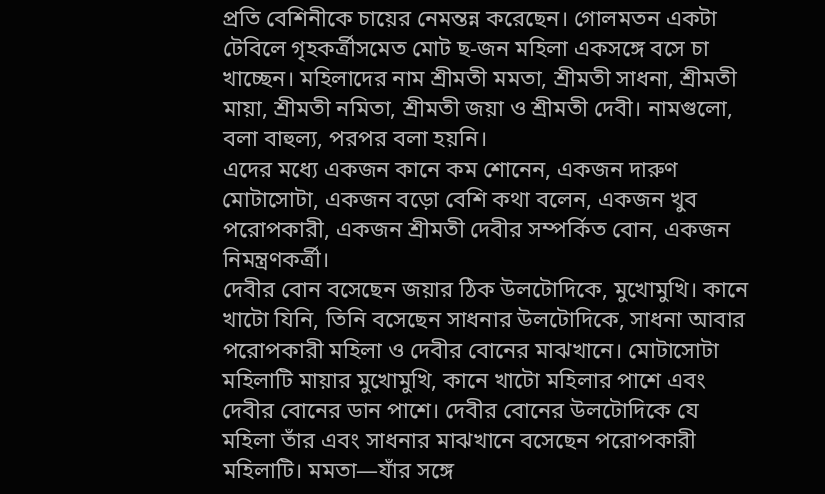প্রতি বেশিনীকে চায়ের নেমন্তন্ন করেছেন। গোলমতন একটা টেবিলে গৃহকর্ত্রীসমেত মোট ছ-জন মহিলা একসঙ্গে বসে চা খাচ্ছেন। মহিলাদের নাম শ্রীমতী মমতা, শ্রীমতী সাধনা, শ্রীমতী মায়া, শ্রীমতী নমিতা, শ্রীমতী জয়া ও শ্রীমতী দেবী। নামগুলো, বলা বাহুল্য, পরপর বলা হয়নি।
এদের মধ্যে একজন কানে কম শোনেন, একজন দারুণ মোটাসোটা, একজন বড়ো বেশি কথা বলেন, একজন খুব পরোপকারী, একজন শ্রীমতী দেবীর সম্পর্কিত বোন, একজন নিমন্ত্রণকর্ত্রী।
দেবীর বোন বসেছেন জয়ার ঠিক উলটোদিকে, মুখোমুখি। কানে খাটো যিনি, তিনি বসেছেন সাধনার উলটোদিকে, সাধনা আবার পরোপকারী মহিলা ও দেবীর বোনের মাঝখানে। মোটাসোটা মহিলাটি মায়ার মুখোমুখি, কানে খাটো মহিলার পাশে এবং দেবীর বোনের ডান পাশে। দেবীর বোনের উলটোদিকে যে মহিলা তাঁর এবং সাধনার মাঝখানে বসেছেন পরোপকারী মহিলাটি। মমতা—যাঁর সঙ্গে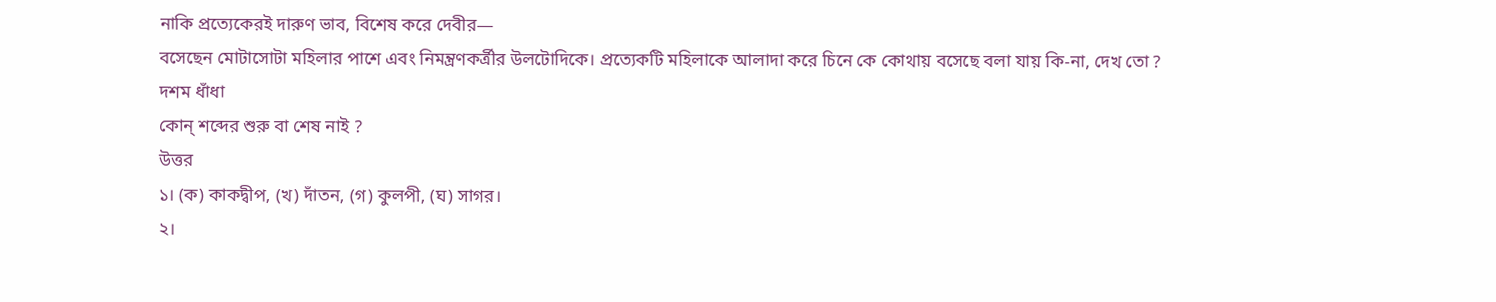নাকি প্রত্যেকেরই দারুণ ভাব, বিশেষ করে দেবীর—
বসেছেন মোটাসোটা মহিলার পাশে এবং নিমন্ত্রণকর্ত্রীর উলটোদিকে। প্রত্যেকটি মহিলাকে আলাদা করে চিনে কে কোথায় বসেছে বলা যায় কি-না, দেখ তো ?
দশম ধাঁধা
কোন্ শব্দের শুরু বা শেষ নাই ?
উত্তর
১। (ক) কাকদ্বীপ, (খ) দাঁতন, (গ) কুলপী, (ঘ) সাগর।
২।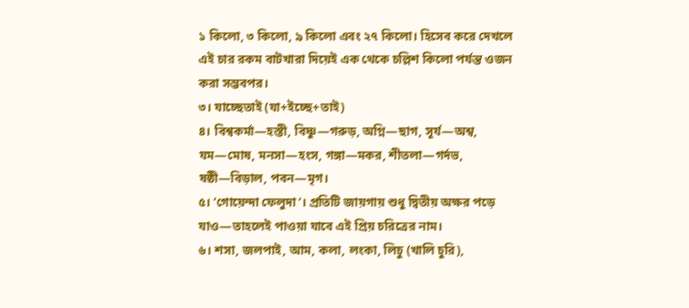১ কিলো, ৩ কিলো, ৯ কিলো এবং ২৭ কিলো। হিসেব করে দেখলে এই চার রকম বাটখারা দিয়েই এক থেকে চল্লিশ কিলো পর্যন্ত ওজন করা সম্ভবপর।
৩। যাচ্ছেতাই (যা+ইচ্ছে+তাই)
৪। বিশ্বকর্মা—হস্তী, বিষ্ণু—গরুড়, অগ্নি—ছাগ, সূর্য—অশ্ব, যম—মোষ, মনসা—হংস, গঙ্গা—মকর, শীতলা—গর্দভ, ষষ্ঠী—বিড়াল, পবন—মৃগ।
৫। ‘গোয়েন্দা ফেলুদা‘। প্রতিটি জায়গায় শুধু দ্বিতীয় অক্ষর পড়ে যাও—তাহলেই পাওয়া যাবে এই প্রিয় চরিত্রের নাম।
৬। শসা, জলপাই, আম, কলা, লংকা, লিচু (খালি চুরি),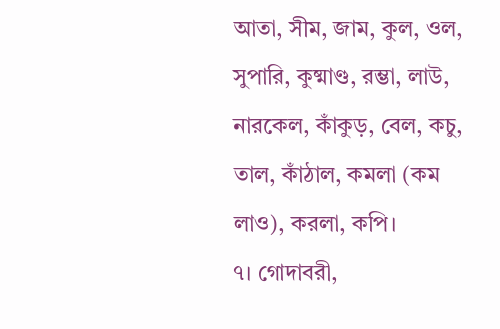আতা, সীম, জাম, কুল, ওল, সুপারি, কুষ্মাণ্ড, রম্ভা, লাউ, নারকেল, কাঁকুড়, বেল, কচু, তাল, কাঁঠাল, কমলা (কম লাও), করলা, কপি।
৭। গোদাবরী,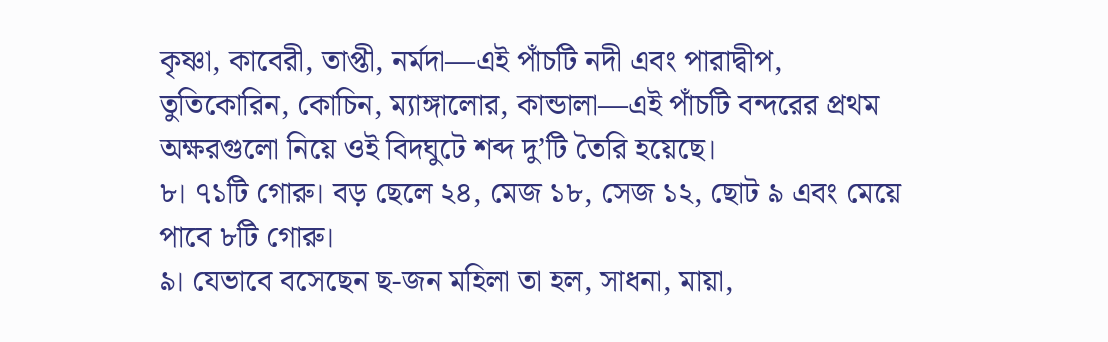কৃষ্ণা, কাবেরী, তাপ্তী, নর্মদা—এই পাঁচটি নদী এবং পারাদ্বীপ, তুতিকোরিন, কোচিন, ম্যাঙ্গালোর, কান্ডালা—এই পাঁচটি বন্দরের প্রথম অক্ষরগুলো নিয়ে ওই বিদঘুটে শব্দ দু’টি তৈরি হয়েছে।
৮। ৭১টি গোরু। বড় ছেলে ২৪, মেজ ১৮, সেজ ১২, ছোট ৯ এবং মেয়ে পাবে ৮টি গোরু।
৯। যেভাবে বসেছেন ছ-জন মহিলা তা হল, সাধনা, মায়া,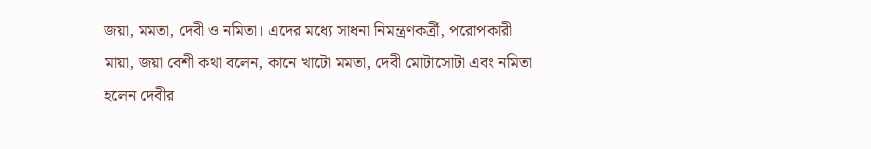জয়া, মমতা, দেবী ও নমিতা। এদের মধ্যে সাধনা নিমন্ত্রণকর্ত্রী, পরোপকারী মায়া, জয়া বেশী কথা বলেন, কানে খাটো মমতা, দেবী মোটাসোটা এবং নমিতা হলেন দেবীর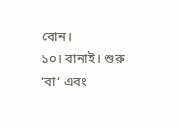বোন।
১০। বানাই। শুরু ‘বা‘ এবং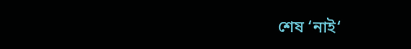শেষ ‘নাই‘